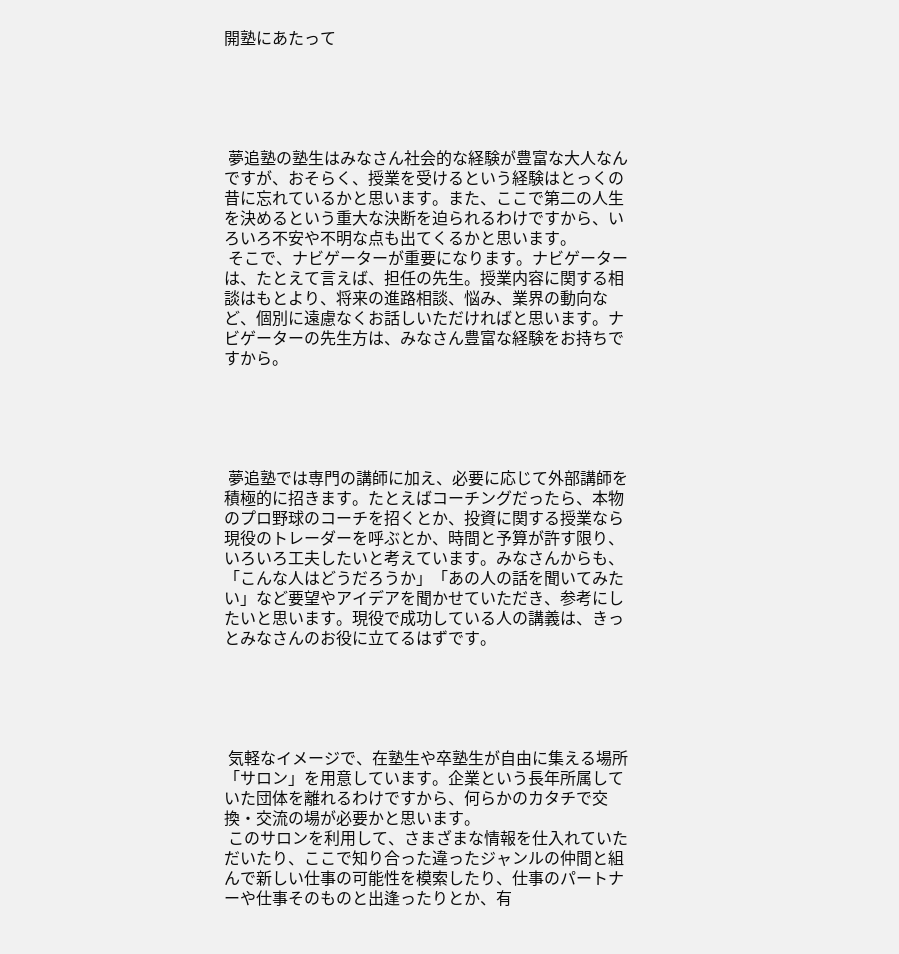開塾にあたって





 夢追塾の塾生はみなさん社会的な経験が豊富な大人なんですが、おそらく、授業を受けるという経験はとっくの昔に忘れているかと思います。また、ここで第二の人生を決めるという重大な決断を迫られるわけですから、いろいろ不安や不明な点も出てくるかと思います。
 そこで、ナビゲーターが重要になります。ナビゲーターは、たとえて言えば、担任の先生。授業内容に関する相談はもとより、将来の進路相談、悩み、業界の動向など、個別に遠慮なくお話しいただければと思います。ナビゲーターの先生方は、みなさん豊富な経験をお持ちですから。





 夢追塾では専門の講師に加え、必要に応じて外部講師を積極的に招きます。たとえばコーチングだったら、本物のプロ野球のコーチを招くとか、投資に関する授業なら現役のトレーダーを呼ぶとか、時間と予算が許す限り、いろいろ工夫したいと考えています。みなさんからも、「こんな人はどうだろうか」「あの人の話を聞いてみたい」など要望やアイデアを聞かせていただき、参考にしたいと思います。現役で成功している人の講義は、きっとみなさんのお役に立てるはずです。





 気軽なイメージで、在塾生や卒塾生が自由に集える場所「サロン」を用意しています。企業という長年所属していた団体を離れるわけですから、何らかのカタチで交換・交流の場が必要かと思います。
 このサロンを利用して、さまざまな情報を仕入れていただいたり、ここで知り合った違ったジャンルの仲間と組んで新しい仕事の可能性を模索したり、仕事のパートナーや仕事そのものと出逢ったりとか、有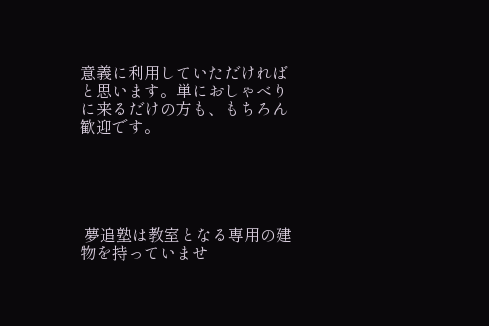意義に利用していただければと思います。単におしゃべりに来るだけの方も、もちろん歓迎です。





 夢追塾は教室となる専用の建物を持っていませ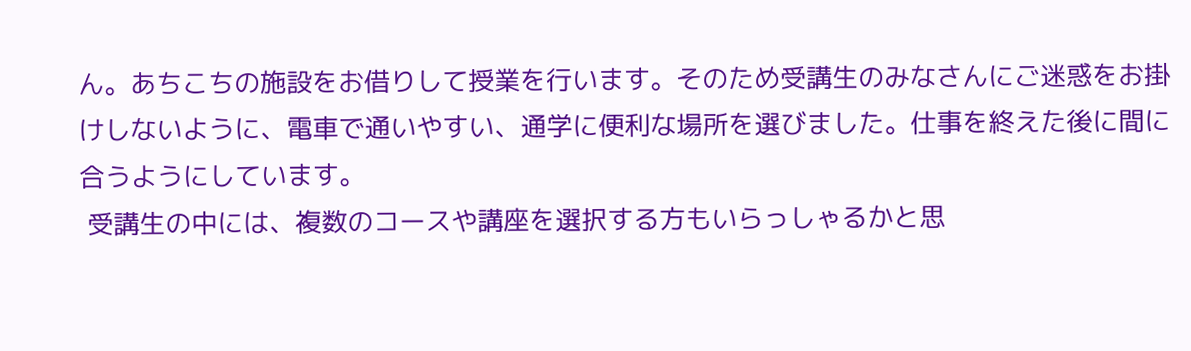ん。あちこちの施設をお借りして授業を行います。そのため受講生のみなさんにご迷惑をお掛けしないように、電車で通いやすい、通学に便利な場所を選びました。仕事を終えた後に間に合うようにしています。
 受講生の中には、複数のコースや講座を選択する方もいらっしゃるかと思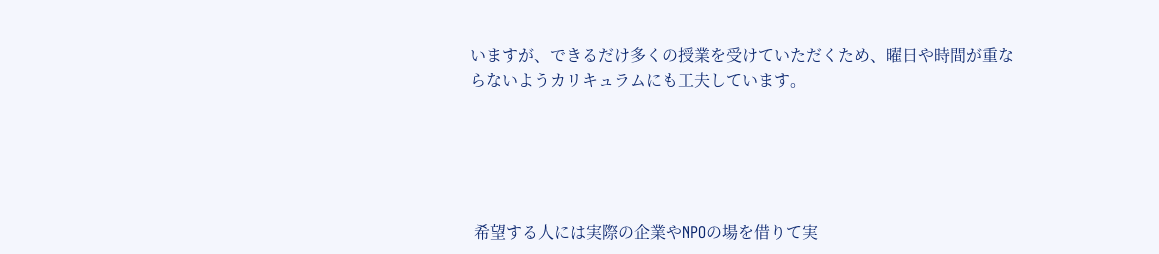いますが、できるだけ多くの授業を受けていただくため、曜日や時間が重ならないようカリキュラムにも工夫しています。





 希望する人には実際の企業やNPOの場を借りて実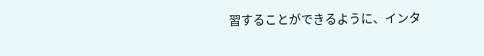習することができるように、インタ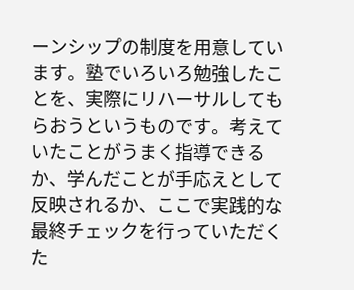ーンシップの制度を用意しています。塾でいろいろ勉強したことを、実際にリハーサルしてもらおうというものです。考えていたことがうまく指導できるか、学んだことが手応えとして反映されるか、ここで実践的な最終チェックを行っていただくた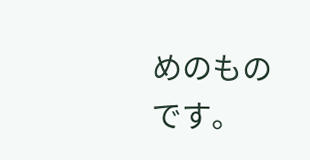めのものです。